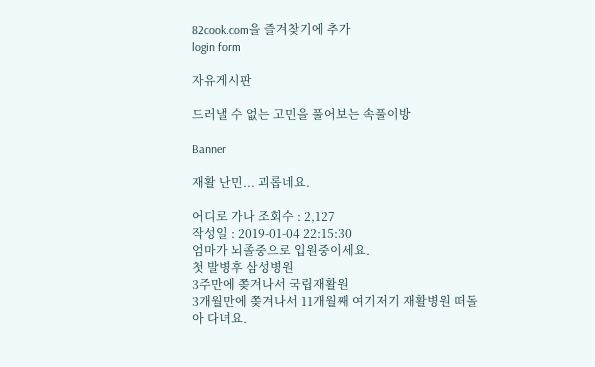82cook.com을 즐겨찾기에 추가
login form

자유게시판

드러낼 수 없는 고민을 풀어보는 속풀이방

Banner

재활 난민... 괴롭네요.

어디로 가나 조회수 : 2,127
작성일 : 2019-01-04 22:15:30
엄마가 뇌졸중으로 입원중이세요.
첫 발병후 삼성병원
3주만에 쫒겨나서 국립재활원
3개월만에 쫒겨나서 11개월째 여기저기 재활병원 떠돌아 다녀요.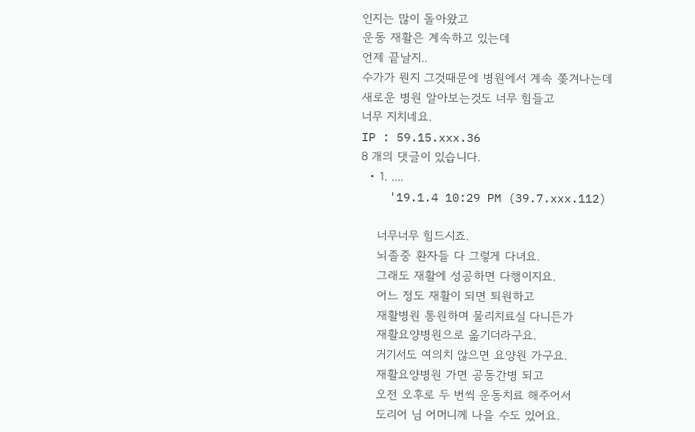인지는 많이 돌아왔고
운동 재활은 계속하고 있는데
언제 끝날지..
수가가 뭔지 그것때문에 병원에서 계속 쫒겨나는데
새로운 병원 알아보는것도 너무 힘들고
너무 지치네요.
IP : 59.15.xxx.36
8 개의 댓글이 있습니다.
  • 1. ....
    '19.1.4 10:29 PM (39.7.xxx.112)

    너무너무 힘드시죠.
    뇌졸중 환자들 다 그렇게 다녀요.
    그래도 재활에 성공하면 다행이지요.
    어느 정도 재활이 되면 퇴원하고
    재활병원 통원하며 물리치료실 다니든가
    재활요양병원으로 옮기더라구요.
    거기서도 여의치 않으면 요양원 가구요.
    재활요양병원 가면 공동간병 되고
    오전 오후로 두 번씩 운동치료 해주어서
    도리어 님 어머니께 나을 수도 있어요.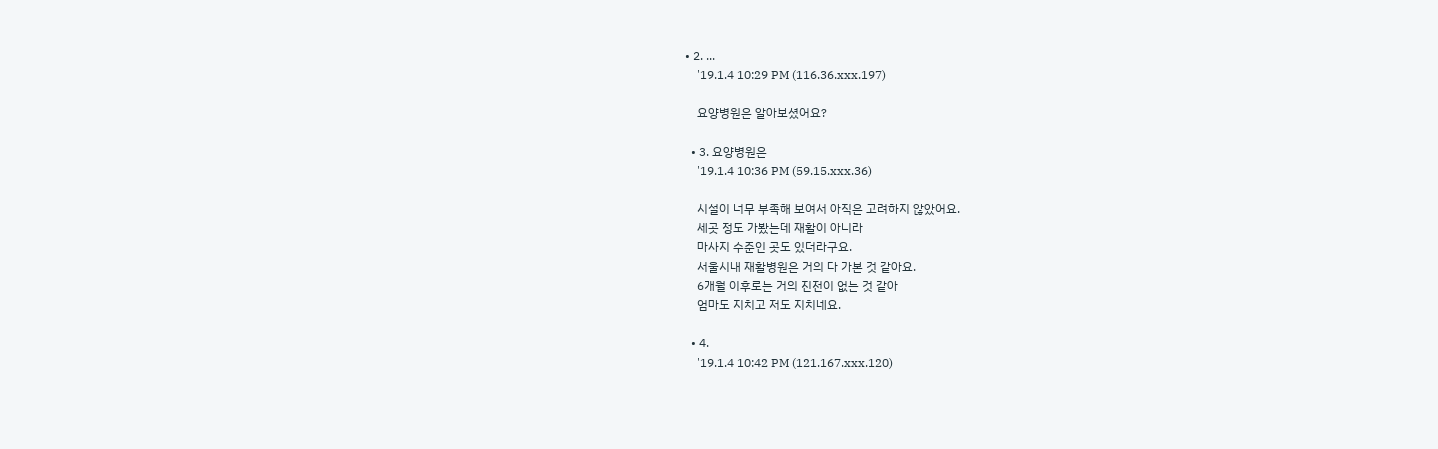• 2. ...
    '19.1.4 10:29 PM (116.36.xxx.197)

    요양병원은 알아보셨어요?

  • 3. 요양병원은
    '19.1.4 10:36 PM (59.15.xxx.36)

    시설이 너무 부족해 보여서 아직은 고려하지 않았어요.
    세곳 정도 가봤는데 재활이 아니라
    마사지 수준인 곳도 있더라구요.
    서울시내 재활병원은 거의 다 가본 것 같아요.
    6개월 이후로는 거의 진전이 없는 것 같아
    엄마도 지치고 저도 지치네요.

  • 4.
    '19.1.4 10:42 PM (121.167.xxx.120)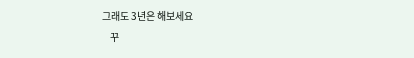그래도 3년은 해보세요
    꾸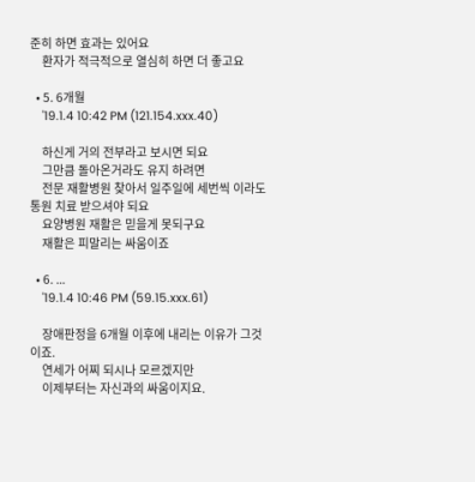준히 하면 효과는 있어요
    환자가 적극적으로 열심히 하면 더 좋고요

  • 5. 6개월
    '19.1.4 10:42 PM (121.154.xxx.40)

    하신게 거의 전부라고 보시면 되요
    그만큼 돌아온거라도 유지 하려면
    전문 재활병원 찾아서 일주일에 세번씩 이라도 통원 치료 받으셔야 되요
    요양병원 재활은 믿을게 못되구요
    재활은 피말리는 싸움이죠

  • 6. ...
    '19.1.4 10:46 PM (59.15.xxx.61)

    장애판정을 6개월 이후에 내리는 이유가 그것이죠.
    연세가 어찌 되시나 모르겠지만
    이제부터는 자신과의 싸움이지요.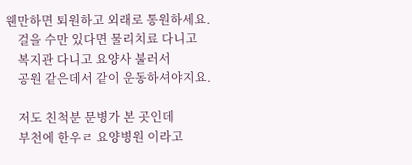웬만하면 퇴원하고 외래로 통원하세요.
    걸을 수만 있다면 물리치료 다니고
    복지관 다니고 요양사 불러서
    공원 같은데서 같이 운동하셔야지요.

    저도 친척분 문병가 본 곳인데
    부천에 한우ㄹ 요양병원 이라고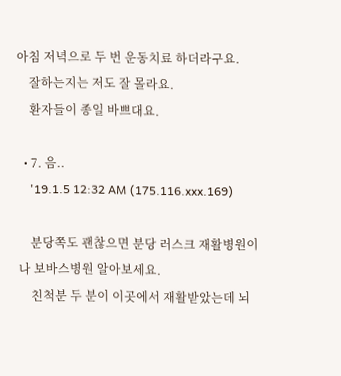아침 저녁으로 두 번 운동치료 하더라구요.
    잘하는지는 저도 잘 몰라요.
    환자들이 종일 바쁘대요.

  • 7. 음..
    '19.1.5 12:32 AM (175.116.xxx.169)

    분당쪽도 괜찮으면 분당 러스크 재활병원이나 보바스병원 알아보세요.
    친척분 두 분이 이곳에서 재활받았는데 뇌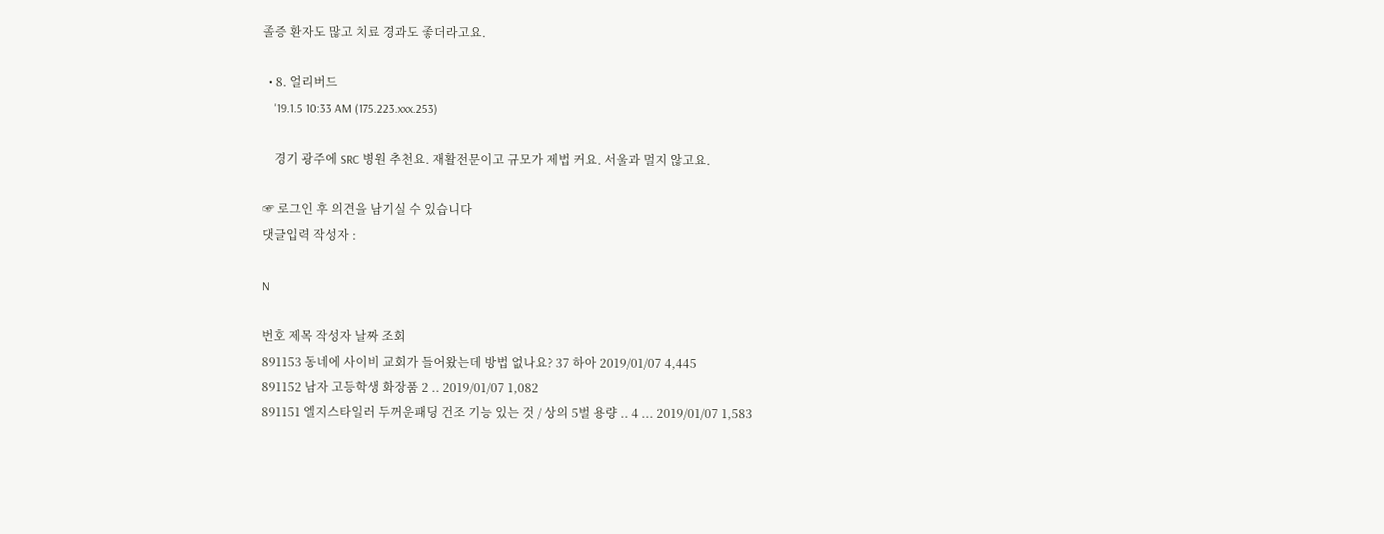졸증 환자도 많고 치료 경과도 좋더라고요.

  • 8. 얼리버드
    '19.1.5 10:33 AM (175.223.xxx.253)

    경기 광주에 SRC 병원 추천요. 재활전문이고 규모가 제법 커요. 서울과 멀지 않고요.

☞ 로그인 후 의견을 남기실 수 있습니다
댓글입력 작성자 :

N

번호 제목 작성자 날짜 조회
891153 동네에 사이비 교회가 들어왔는데 방법 없나요? 37 하아 2019/01/07 4,445
891152 남자 고등학생 화장품 2 .. 2019/01/07 1,082
891151 엘지스타일러 두꺼운패딩 건조 기능 있는 것 / 상의 5벌 용량 .. 4 ... 2019/01/07 1,583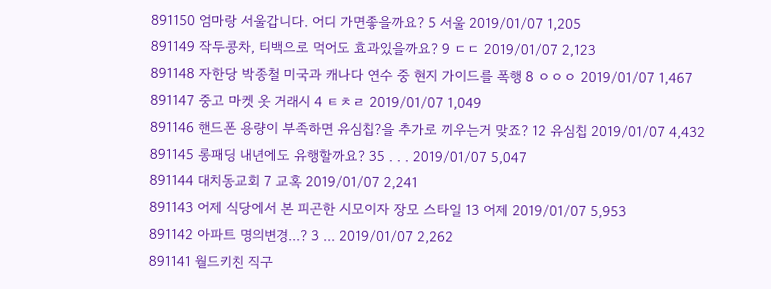891150 엄마랑 서울갑니다. 어디 가면좋을까요? 5 서울 2019/01/07 1,205
891149 작두콩차, 티백으로 먹어도 효과있을까요? 9 ㄷㄷ 2019/01/07 2,123
891148 자한당 박종철 미국과 캐나다 연수 중 현지 가이드를 폭행 8 ㅇㅇㅇ 2019/01/07 1,467
891147 중고 마켓 옷 거래시 4 ㅌㅊㄹ 2019/01/07 1,049
891146 핸드폰 용량이 부족하면 유심칩?을 추가로 끼우는거 맞죠? 12 유심칩 2019/01/07 4,432
891145 롱패딩 내년에도 유행할까요? 35 . . . 2019/01/07 5,047
891144 대치동교회 7 교혹 2019/01/07 2,241
891143 어제 식당에서 본 피곤한 시모이자 장모 스타일 13 어제 2019/01/07 5,953
891142 아파트 명의변경...? 3 ... 2019/01/07 2,262
891141 월드키친 직구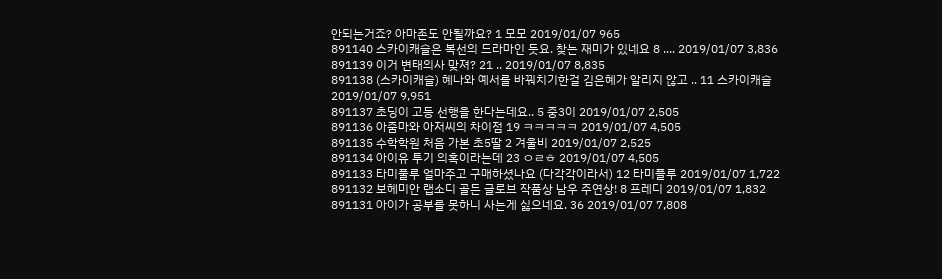안되는거죠? 아마존도 안될까요? 1 모모 2019/01/07 965
891140 스카이캐슬은 복선의 드라마인 듯요. 찾는 재미가 있네요 8 .... 2019/01/07 3,836
891139 이거 변태의사 맞져? 21 .. 2019/01/07 8,835
891138 (스카이캐슬) 혜나와 예서를 바꿔치기한걸 김은혜가 알리지 않고 .. 11 스카이캐슬 2019/01/07 9,951
891137 초딩이 고등 선행을 한다는데요.. 5 중3이 2019/01/07 2,505
891136 아줌마와 아저씨의 차이점 19 ㅋㅋㅋㅋㅋ 2019/01/07 4,505
891135 수학학원 처음 가본 초5딸 2 겨울비 2019/01/07 2,525
891134 아이유 투기 의혹이라는데 23 ㅇㄹㅎ 2019/01/07 4,505
891133 타미풀루 얼마주고 구매하셨나요 (다각각이라서) 12 타미플루 2019/01/07 1,722
891132 보헤미안 랩소디 골든 글로브 작품상 남우 주연상! 8 프레디 2019/01/07 1,832
891131 아이가 공부를 못하니 사는게 싫으네요. 36 2019/01/07 7,808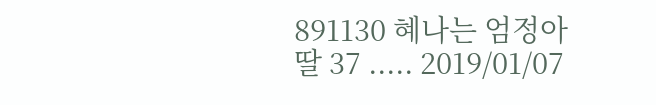891130 혜나는 엄정아 딸 37 ..... 2019/01/07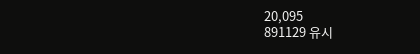20,095
891129 유시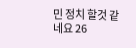민 정치 할것 같네요 26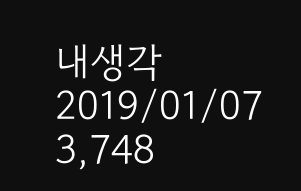내생각 2019/01/07 3,748